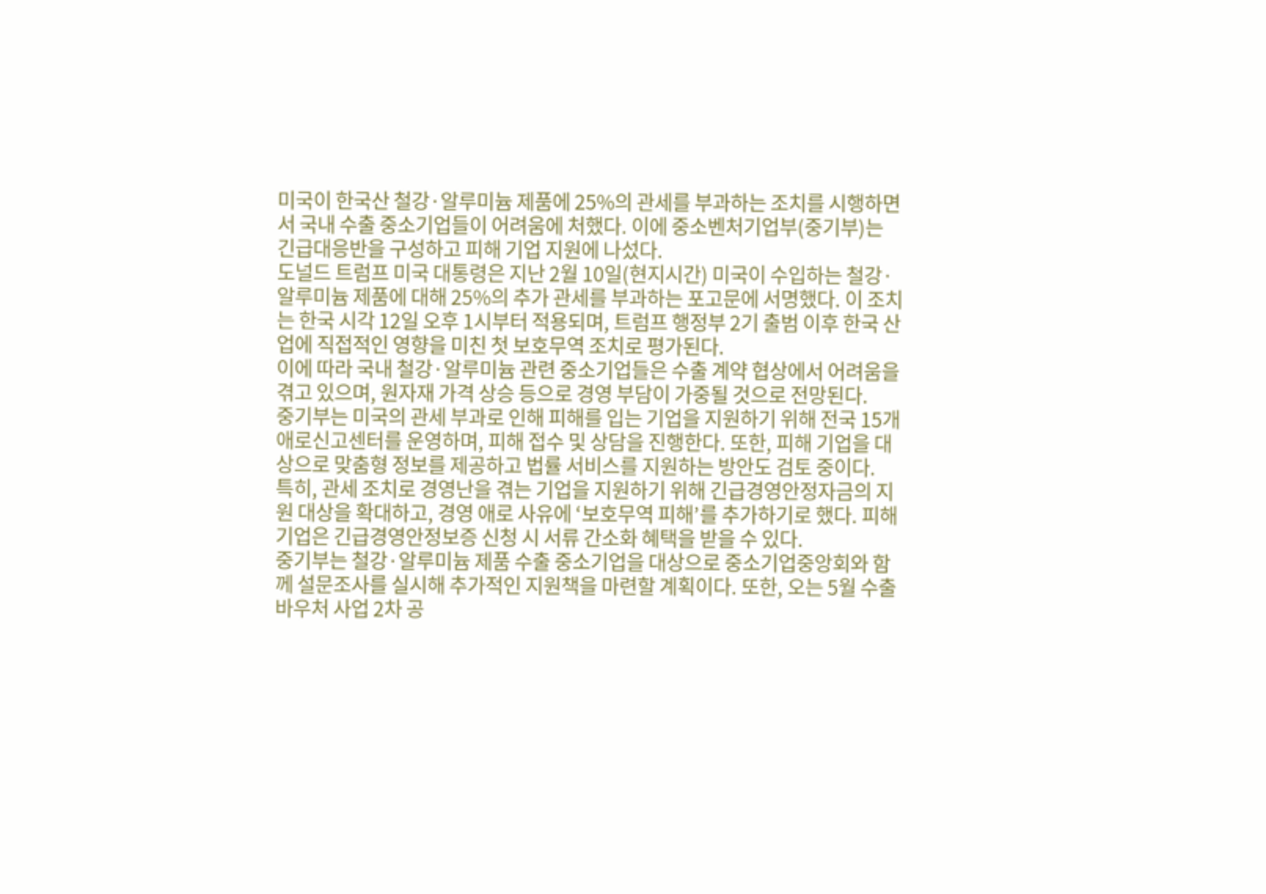미국이 한국산 철강·알루미늄 제품에 25%의 관세를 부과하는 조치를 시행하면서 국내 수출 중소기업들이 어려움에 처했다. 이에 중소벤처기업부(중기부)는 긴급대응반을 구성하고 피해 기업 지원에 나섰다.
도널드 트럼프 미국 대통령은 지난 2월 10일(현지시간) 미국이 수입하는 철강·알루미늄 제품에 대해 25%의 추가 관세를 부과하는 포고문에 서명했다. 이 조치는 한국 시각 12일 오후 1시부터 적용되며, 트럼프 행정부 2기 출범 이후 한국 산업에 직접적인 영향을 미친 첫 보호무역 조치로 평가된다.
이에 따라 국내 철강·알루미늄 관련 중소기업들은 수출 계약 협상에서 어려움을 겪고 있으며, 원자재 가격 상승 등으로 경영 부담이 가중될 것으로 전망된다.
중기부는 미국의 관세 부과로 인해 피해를 입는 기업을 지원하기 위해 전국 15개 애로신고센터를 운영하며, 피해 접수 및 상담을 진행한다. 또한, 피해 기업을 대상으로 맞춤형 정보를 제공하고 법률 서비스를 지원하는 방안도 검토 중이다.
특히, 관세 조치로 경영난을 겪는 기업을 지원하기 위해 긴급경영안정자금의 지원 대상을 확대하고, 경영 애로 사유에 ‘보호무역 피해’를 추가하기로 했다. 피해 기업은 긴급경영안정보증 신청 시 서류 간소화 혜택을 받을 수 있다.
중기부는 철강·알루미늄 제품 수출 중소기업을 대상으로 중소기업중앙회와 함께 설문조사를 실시해 추가적인 지원책을 마련할 계획이다. 또한, 오는 5월 수출바우처 사업 2차 공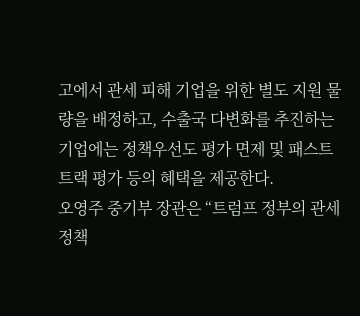고에서 관세 피해 기업을 위한 별도 지원 물량을 배정하고, 수출국 다변화를 추진하는 기업에는 정책우선도 평가 면제 및 패스트트랙 평가 등의 혜택을 제공한다.
오영주 중기부 장관은 “트럼프 정부의 관세 정책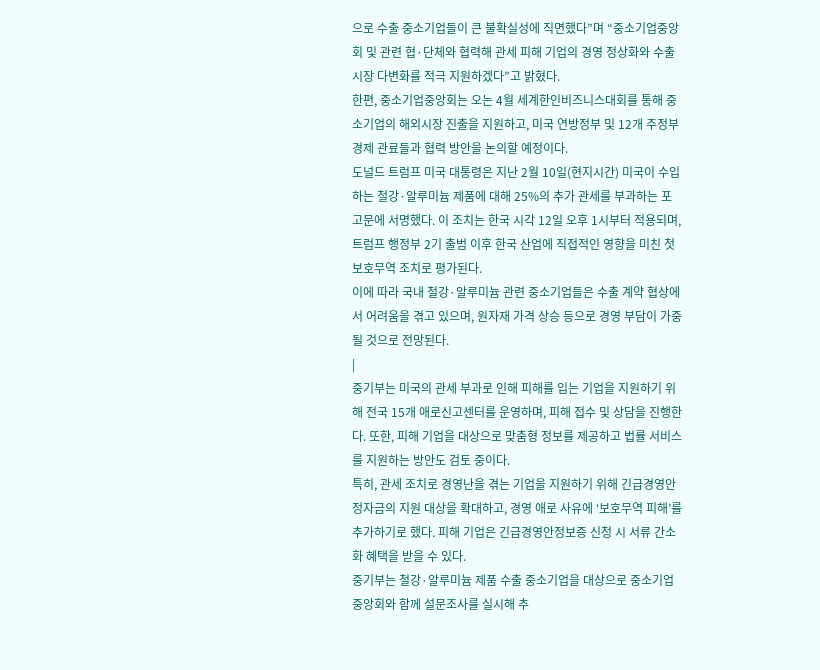으로 수출 중소기업들이 큰 불확실성에 직면했다”며 “중소기업중앙회 및 관련 협·단체와 협력해 관세 피해 기업의 경영 정상화와 수출 시장 다변화를 적극 지원하겠다”고 밝혔다.
한편, 중소기업중앙회는 오는 4월 세계한인비즈니스대회를 통해 중소기업의 해외시장 진출을 지원하고, 미국 연방정부 및 12개 주정부 경제 관료들과 협력 방안을 논의할 예정이다.
도널드 트럼프 미국 대통령은 지난 2월 10일(현지시간) 미국이 수입하는 철강·알루미늄 제품에 대해 25%의 추가 관세를 부과하는 포고문에 서명했다. 이 조치는 한국 시각 12일 오후 1시부터 적용되며, 트럼프 행정부 2기 출범 이후 한국 산업에 직접적인 영향을 미친 첫 보호무역 조치로 평가된다.
이에 따라 국내 철강·알루미늄 관련 중소기업들은 수출 계약 협상에서 어려움을 겪고 있으며, 원자재 가격 상승 등으로 경영 부담이 가중될 것으로 전망된다.
|
중기부는 미국의 관세 부과로 인해 피해를 입는 기업을 지원하기 위해 전국 15개 애로신고센터를 운영하며, 피해 접수 및 상담을 진행한다. 또한, 피해 기업을 대상으로 맞춤형 정보를 제공하고 법률 서비스를 지원하는 방안도 검토 중이다.
특히, 관세 조치로 경영난을 겪는 기업을 지원하기 위해 긴급경영안정자금의 지원 대상을 확대하고, 경영 애로 사유에 ‘보호무역 피해’를 추가하기로 했다. 피해 기업은 긴급경영안정보증 신청 시 서류 간소화 혜택을 받을 수 있다.
중기부는 철강·알루미늄 제품 수출 중소기업을 대상으로 중소기업중앙회와 함께 설문조사를 실시해 추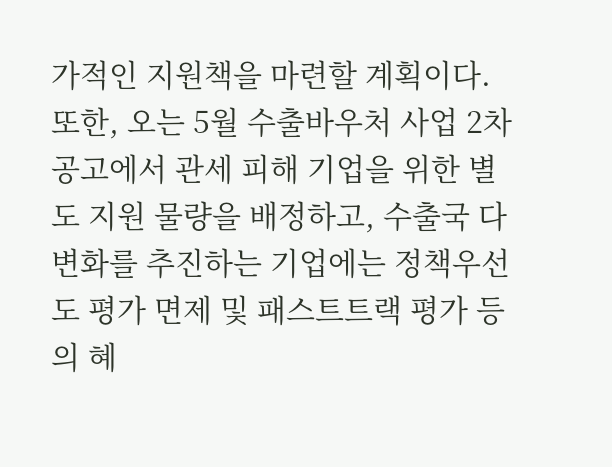가적인 지원책을 마련할 계획이다. 또한, 오는 5월 수출바우처 사업 2차 공고에서 관세 피해 기업을 위한 별도 지원 물량을 배정하고, 수출국 다변화를 추진하는 기업에는 정책우선도 평가 면제 및 패스트트랙 평가 등의 혜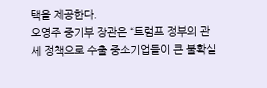택을 제공한다.
오영주 중기부 장관은 “트럼프 정부의 관세 정책으로 수출 중소기업들이 큰 불확실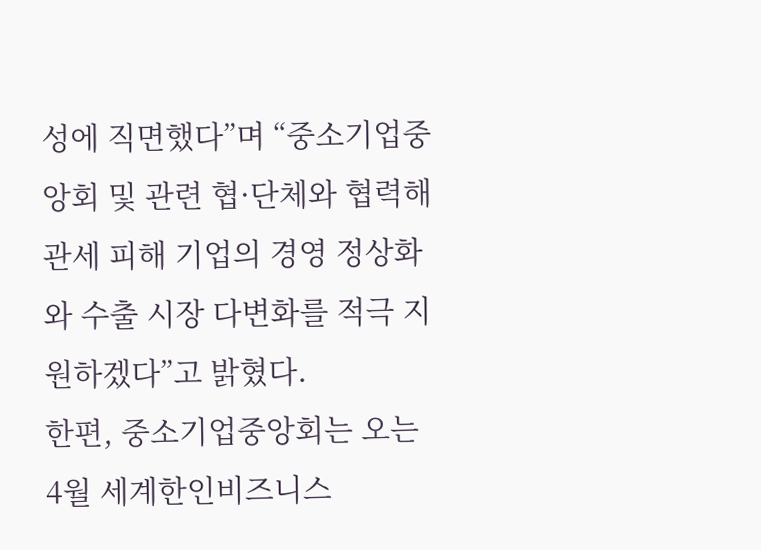성에 직면했다”며 “중소기업중앙회 및 관련 협·단체와 협력해 관세 피해 기업의 경영 정상화와 수출 시장 다변화를 적극 지원하겠다”고 밝혔다.
한편, 중소기업중앙회는 오는 4월 세계한인비즈니스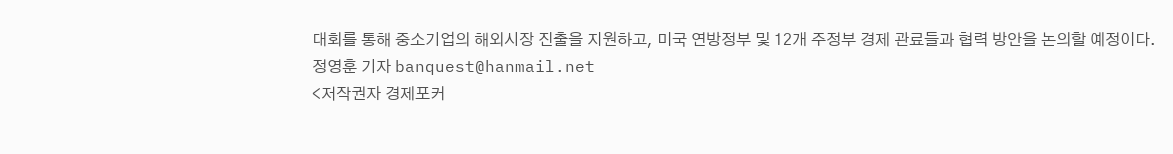대회를 통해 중소기업의 해외시장 진출을 지원하고, 미국 연방정부 및 12개 주정부 경제 관료들과 협력 방안을 논의할 예정이다.
정영훈 기자 banquest@hanmail.net
<저작권자 경제포커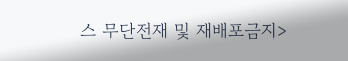스 무단전재 및 재배포금지>